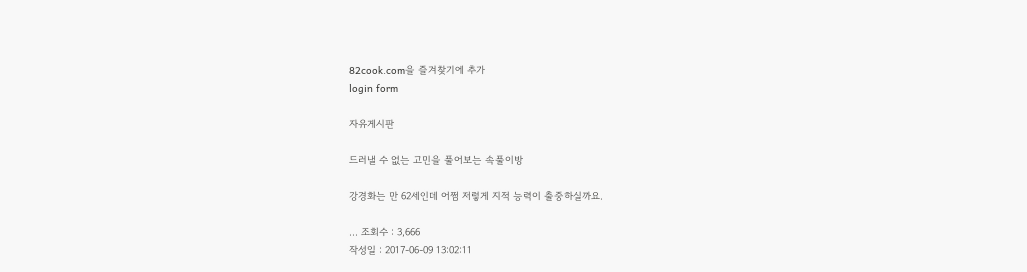82cook.com을 즐겨찾기에 추가
login form

자유게시판

드러낼 수 없는 고민을 풀어보는 속풀이방

강경화는 만 62세인데 어쩜 저렇게 지적 능력이 출중하실까요.

... 조회수 : 3,666
작성일 : 2017-06-09 13:02:11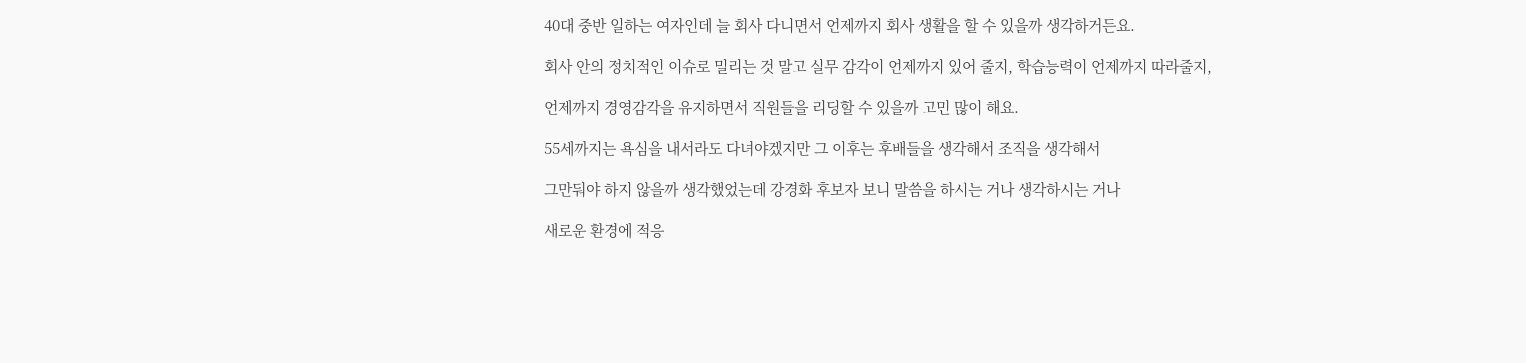40대 중반 일하는 여자인데 늘 회사 다니면서 언제까지 회사 생활을 할 수 있을까 생각하거든요.

회사 안의 정치적인 이슈로 밀리는 것 말고 실무 감각이 언제까지 있어 줄지, 학습능력이 언제까지 따라줄지,

언제까지 경영감각을 유지하면서 직원들을 리딩할 수 있을까 고민 많이 해요.

55세까지는 욕심을 내서라도 다녀야겠지만 그 이후는 후배들을 생각해서 조직을 생각해서

그만둬야 하지 않을까 생각했었는데 강경화 후보자 보니 말씀을 하시는 거나 생각하시는 거나

새로운 환경에 적응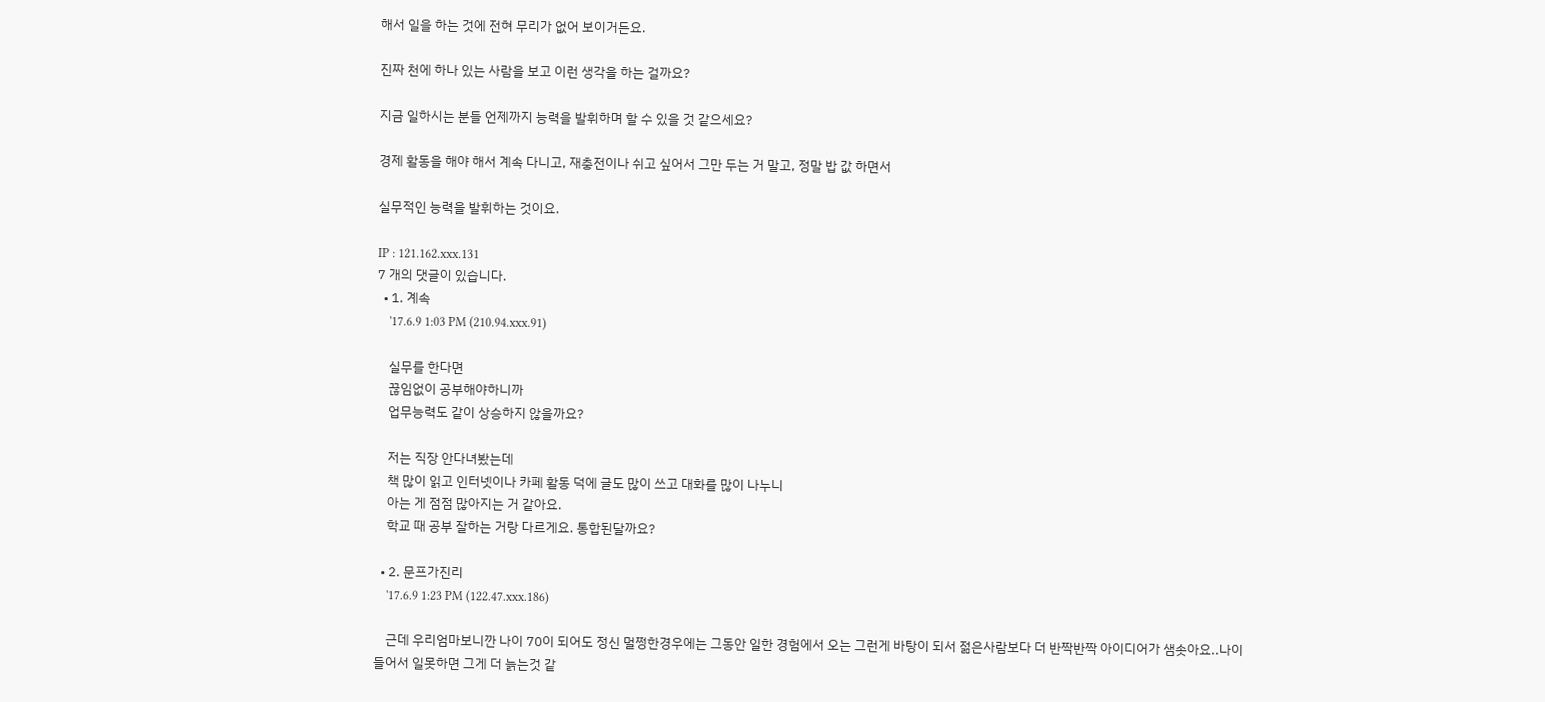해서 일을 하는 것에 전혀 무리가 없어 보이거든요.

진짜 천에 하나 있는 사람을 보고 이런 생각을 하는 걸까요?

지금 일하시는 분들 언제까지 능력을 발휘하며 할 수 있을 것 같으세요?

경제 활동을 해야 해서 계속 다니고, 재충전이나 쉬고 싶어서 그만 두는 거 말고, 정말 밥 값 하면서

실무적인 능력을 발휘하는 것이요.

IP : 121.162.xxx.131
7 개의 댓글이 있습니다.
  • 1. 계속
    '17.6.9 1:03 PM (210.94.xxx.91)

    실무를 한다면
    끊임없이 공부해야하니까
    업무능력도 같이 상승하지 않을까요?

    저는 직장 안다녀봤는데
    책 많이 읽고 인터넷이나 카페 활동 덕에 글도 많이 쓰고 대화를 많이 나누니
    아는 게 점점 많아지는 거 같아요.
    학교 때 공부 잘하는 거랑 다르게요. 통합된달까요?

  • 2. 문프가진리
    '17.6.9 1:23 PM (122.47.xxx.186)

    근데 우리엄마보니깐 나이 70이 되어도 정신 멀쩡한경우에는 그동안 일한 경험에서 오는 그런게 바탕이 되서 젊은사람보다 더 반짝반짝 아이디어가 샘솟아요..나이들어서 일못하면 그게 더 늙는것 같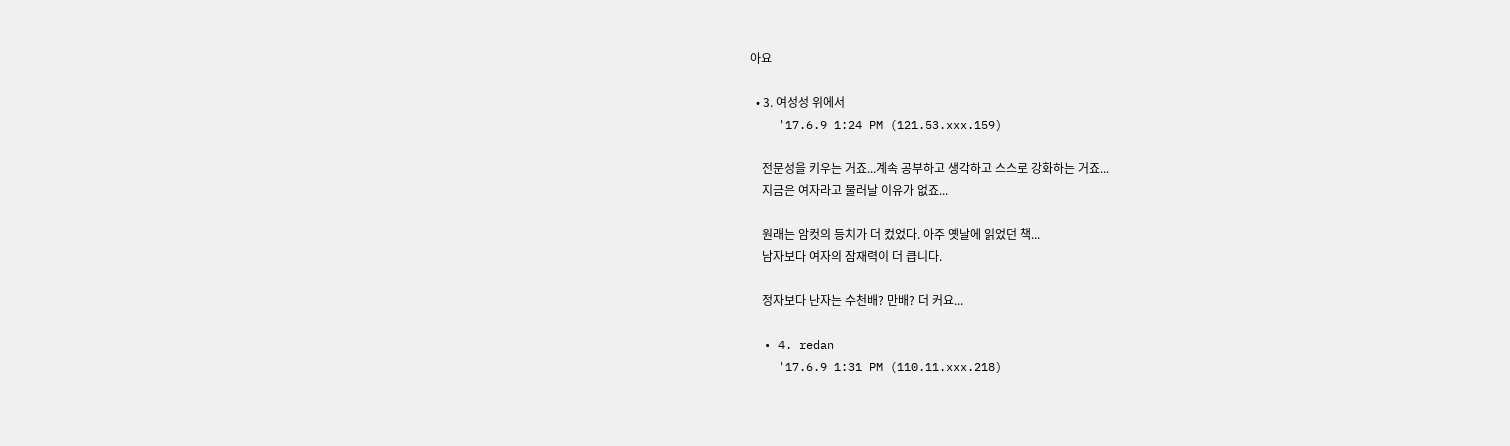아요

  • 3. 여성성 위에서
    '17.6.9 1:24 PM (121.53.xxx.159)

    전문성을 키우는 거죠...계속 공부하고 생각하고 스스로 강화하는 거죠...
    지금은 여자라고 물러날 이유가 없죠...

    원래는 암컷의 등치가 더 컸었다. 아주 옛날에 읽었던 책...
    남자보다 여자의 잠재력이 더 큽니다.

    정자보다 난자는 수천배? 만배? 더 커요...

  • 4. redan
    '17.6.9 1:31 PM (110.11.xxx.218)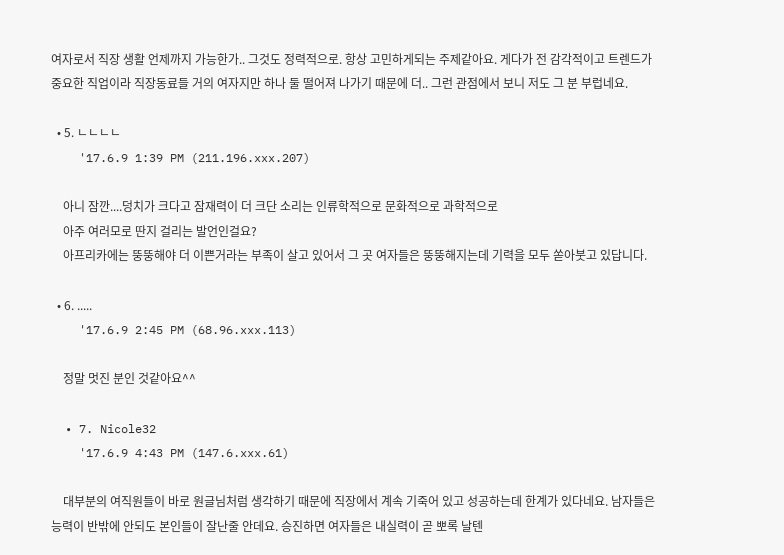여자로서 직장 생활 언제까지 가능한가.. 그것도 정력적으로. 항상 고민하게되는 주제같아요. 게다가 전 감각적이고 트렌드가 중요한 직업이라 직장동료들 거의 여자지만 하나 둘 떨어져 나가기 때문에 더.. 그런 관점에서 보니 저도 그 분 부럽네요.

  • 5. ㄴㄴㄴㄴ
    '17.6.9 1:39 PM (211.196.xxx.207)

    아니 잠깐....덩치가 크다고 잠재력이 더 크단 소리는 인류학적으로 문화적으로 과학적으로
    아주 여러모로 딴지 걸리는 발언인걸요?
    아프리카에는 뚱뚱해야 더 이쁜거라는 부족이 살고 있어서 그 곳 여자들은 뚱뚱해지는데 기력을 모두 쏟아붓고 있답니다.

  • 6. .....
    '17.6.9 2:45 PM (68.96.xxx.113)

    정말 멋진 분인 것같아요^^

  • 7. Nicole32
    '17.6.9 4:43 PM (147.6.xxx.61)

    대부분의 여직원들이 바로 원글님처럼 생각하기 때문에 직장에서 계속 기죽어 있고 성공하는데 한계가 있다네요. 남자들은 능력이 반밖에 안되도 본인들이 잘난줄 안데요. 승진하면 여자들은 내실력이 곧 뽀록 날텐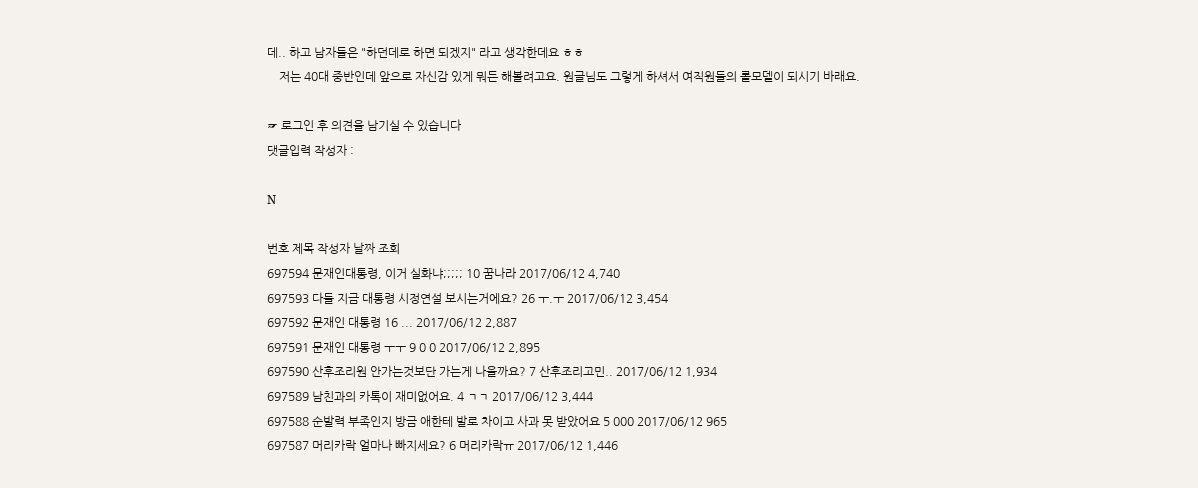데.. 하고 남자들은 "하던데로 하면 되겠지" 라고 생각한데요 ㅎㅎ
    저는 40대 중반인데 앞으로 자신감 있게 뭐든 해볼려고요. 원글님도 그렇게 하셔서 여직원들의 롤모델이 되시기 바래요.

☞ 로그인 후 의견을 남기실 수 있습니다
댓글입력 작성자 :

N

번호 제목 작성자 날짜 조회
697594 문재인대통령, 이거 실화냐;;;;; 10 꿈나라 2017/06/12 4,740
697593 다들 지금 대통령 시정연설 보시는거에요? 26 ㅜ.ㅜ 2017/06/12 3,454
697592 문재인 대통령 16 ... 2017/06/12 2,887
697591 문재인 대통령 ㅜㅜ 9 0 0 2017/06/12 2,895
697590 산후조리원 안가는것보단 가는게 나을까요? 7 산후조리고민.. 2017/06/12 1,934
697589 남친과의 카톡이 재미없어요. 4 ㄱㄱ 2017/06/12 3,444
697588 순발력 부족인지 방금 애한테 발로 차이고 사과 못 받았어요 5 000 2017/06/12 965
697587 머리카락 얼마나 빠지세요? 6 머리카락ㅠ 2017/06/12 1,446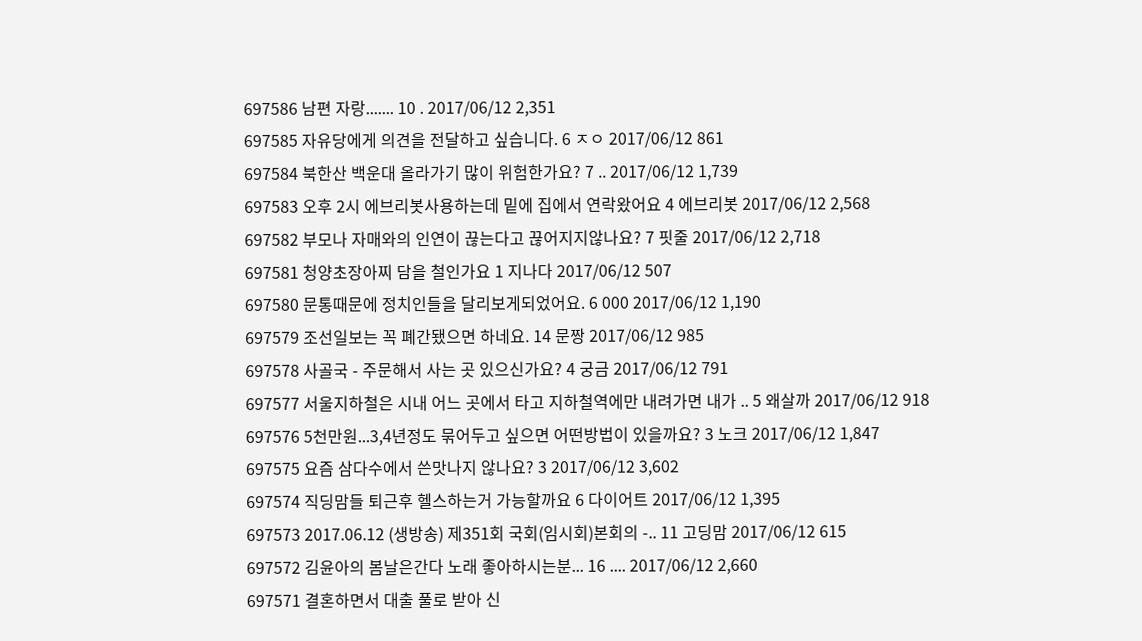697586 남편 자랑....... 10 . 2017/06/12 2,351
697585 자유당에게 의견을 전달하고 싶습니다. 6 ㅈㅇ 2017/06/12 861
697584 북한산 백운대 올라가기 많이 위험한가요? 7 .. 2017/06/12 1,739
697583 오후 2시 에브리봇사용하는데 밑에 집에서 연락왔어요 4 에브리봇 2017/06/12 2,568
697582 부모나 자매와의 인연이 끊는다고 끊어지지않나요? 7 핏줄 2017/06/12 2,718
697581 청양초장아찌 담을 철인가요 1 지나다 2017/06/12 507
697580 문통때문에 정치인들을 달리보게되었어요. 6 000 2017/06/12 1,190
697579 조선일보는 꼭 폐간됐으면 하네요. 14 문짱 2017/06/12 985
697578 사골국 - 주문해서 사는 곳 있으신가요? 4 궁금 2017/06/12 791
697577 서울지하철은 시내 어느 곳에서 타고 지하철역에만 내려가면 내가 .. 5 왜살까 2017/06/12 918
697576 5천만원...3,4년정도 묶어두고 싶으면 어떤방법이 있을까요? 3 노크 2017/06/12 1,847
697575 요즘 삼다수에서 쓴맛나지 않나요? 3 2017/06/12 3,602
697574 직딩맘들 퇴근후 헬스하는거 가능할까요 6 다이어트 2017/06/12 1,395
697573 2017.06.12 (생방송) 제351회 국회(임시회)본회의 -.. 11 고딩맘 2017/06/12 615
697572 김윤아의 봄날은간다 노래 좋아하시는분... 16 .... 2017/06/12 2,660
697571 결혼하면서 대출 풀로 받아 신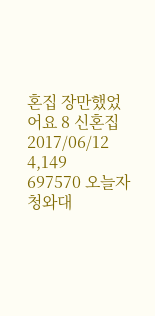혼집 장만했었어요 8 신혼집 2017/06/12 4,149
697570 오늘자 청와대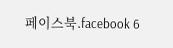페이스북.facebook 6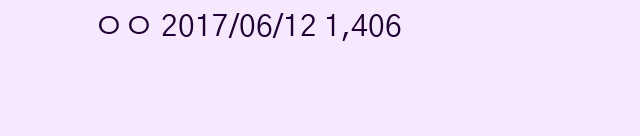ㅇㅇ 2017/06/12 1,406